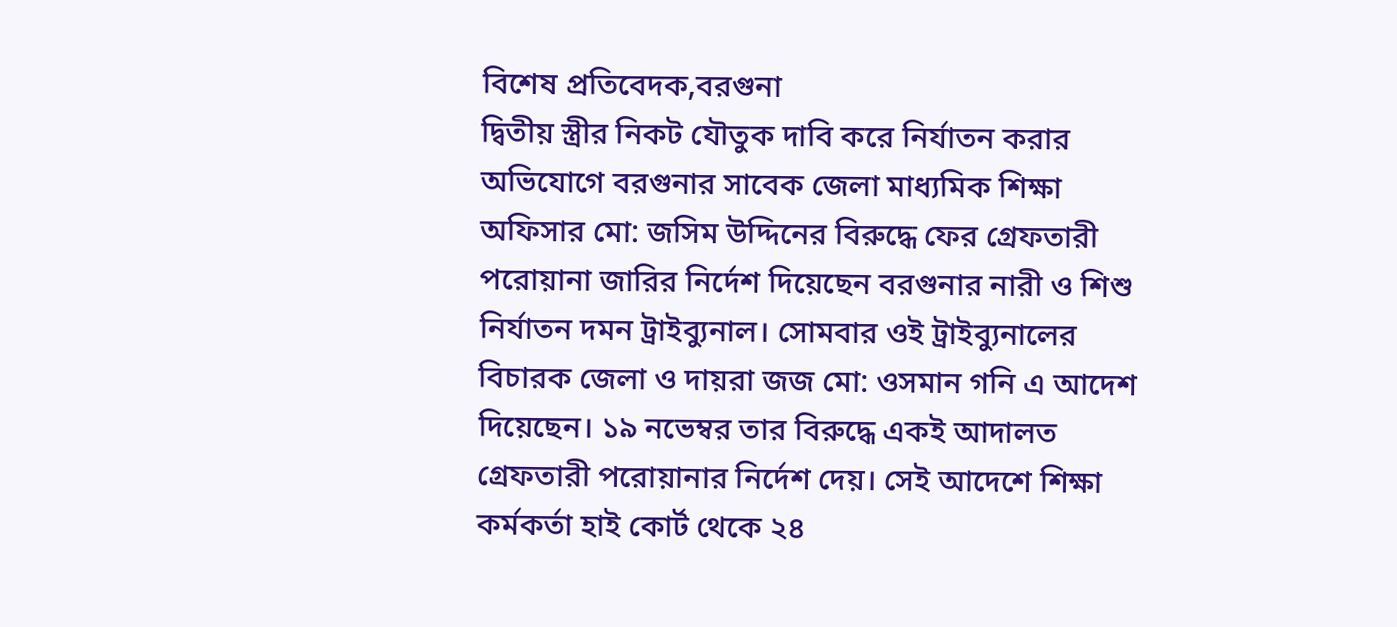বিশেষ প্রতিবেদক,বরগুনা
দ্বিতীয় স্ত্রীর নিকট যৌতুক দাবি করে নির্যাতন করার অভিযোগে বরগুনার সাবেক জেলা মাধ্যমিক শিক্ষা অফিসার মো: জসিম উদ্দিনের বিরুদ্ধে ফের গ্রেফতারী পরোয়ানা জারির নির্দেশ দিয়েছেন বরগুনার নারী ও শিশু নির্যাতন দমন ট্রাইব্যুনাল। সোমবার ওই ট্রাইব্যুনালের বিচারক জেলা ও দায়রা জজ মো: ওসমান গনি এ আদেশ দিয়েছেন। ১৯ নভেম্বর তার বিরুদ্ধে একই আদালত গ্রেফতারী পরোয়ানার নির্দেশ দেয়। সেই আদেশে শিক্ষা কর্মকর্তা হাই কোর্ট থেকে ২৪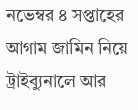নভেম্বর ৪ সপ্তাহের আগাম জামিন নিয়ে ট্রাইব্যুনালে আর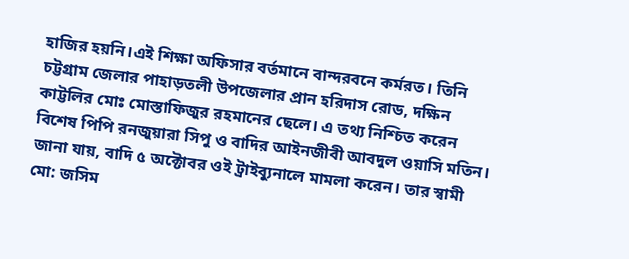হাজির হয়নি।এই শিক্ষা অফিসার বর্তমানে বান্দরবনে কর্মরত। তিনি চট্টগ্রাম জেলার পাহাড়তলী উপজেলার প্রান হরিদাস রোড, দক্ষিন কাট্টলির মোঃ মোস্তাফিজুর রহমানের ছেলে। এ তথ্য নিশ্চিত করেন বিশেষ পিপি রনজুয়ারা সিপু ও বাদির আইনজীবী আবদুল ওয়াসি মতিন। জানা যায়, বাদি ৫ অক্টোবর ওই ট্রাইব্যুনালে মামলা করেন। তার স্বামী মো: জসিম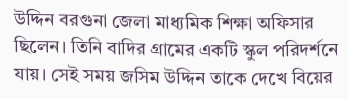উদ্দিন বরগুনা জেলা মাধ্যমিক শিক্ষা অফিসার ছিলেন। তিনি বাদির গ্রামের একটি স্কুল পরিদর্শনে যায়। সেই সময় জসিম উদ্দিন তাকে দেখে বিয়ের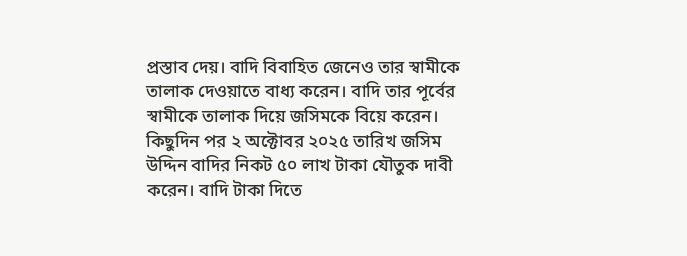প্রস্তাব দেয়। বাদি বিবাহিত জেনেও তার স্বামীকে তালাক দেওয়াতে বাধ্য করেন। বাদি তার পূর্বের স্বামীকে তালাক দিয়ে জসিমকে বিয়ে করেন। কিছুদিন পর ২ অক্টোবর ২০২৫ তারিখ জসিম উদ্দিন বাদির নিকট ৫০ লাখ টাকা যৌতুক দাবী করেন। বাদি টাকা দিতে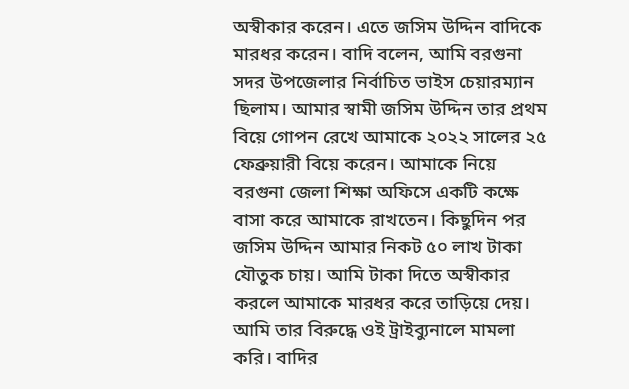অস্বীকার করেন। এতে জসিম উদ্দিন বাদিকে মারধর করেন। বাদি বলেন, আমি বরগুনা সদর উপজেলার নির্বাচিত ভাইস চেয়ারম্যান ছিলাম। আমার স্বামী জসিম উদ্দিন তার প্রথম বিয়ে গোপন রেখে আমাকে ২০২২ সালের ২৫ ফেব্রুয়ারী বিয়ে করেন। আমাকে নিয়ে বরগুনা জেলা শিক্ষা অফিসে একটি কক্ষে বাসা করে আমাকে রাখতেন। কিছুদিন পর জসিম উদ্দিন আমার নিকট ৫০ লাখ টাকা যৌতুক চায়। আমি টাকা দিতে অস্বীকার করলে আমাকে মারধর করে তাড়িয়ে দেয়। আমি তার বিরুদ্ধে ওই ট্রাইব্যুনালে মামলা করি। বাদির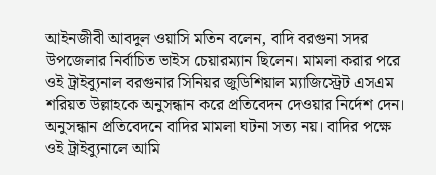আইনজীবী আবদুল ওয়াসি মতিন বলেন, বাদি বরগুনা সদর উপজেলার নির্বাচিত ভাইস চেয়ারম্যান ছিলেন। মামলা করার পরে ওই ট্রাইব্যুনাল বরগুনার সিনিয়র জুডিশিয়াল ম্যাজিস্ট্রেট এসএম শরিয়ত উল্লাহকে অনুসন্ধান করে প্রতিবেদন দেওয়ার নির্দেশ দেন। অনুসন্ধান প্রতিবেদনে বাদির মামলা ঘটনা সত্য নয়। বাদির পক্ষে ওই ট্রাইব্যুনালে আমি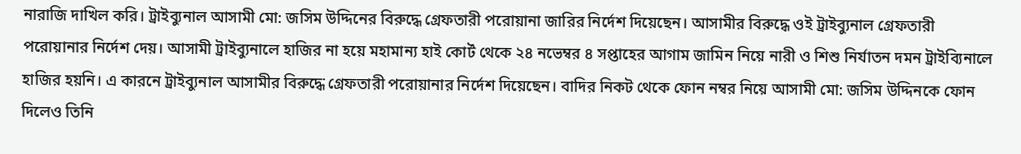নারাজি দাখিল করি। ট্রাইব্যুনাল আসামী মো: জসিম উদ্দিনের বিরুদ্ধে গ্রেফতারী পরোয়ানা জারির নির্দেশ দিয়েছেন। আসামীর বিরুদ্ধে ওই ট্রাইব্যুনাল গ্রেফতারী পরোয়ানার নির্দেশ দেয়। আসামী ট্রাইব্যুনালে হাজির না হয়ে মহামান্য হাই কোর্ট থেকে ২৪ নভেম্বর ৪ সপ্তাহের আগাম জামিন নিয়ে নারী ও শিশু নির্যাতন দমন ট্রাইব্যিনালে হাজির হয়নি। এ কারনে ট্রাইব্যুনাল আসামীর বিরুদ্ধে গ্রেফতারী পরোয়ানার নির্দেশ দিয়েছেন। বাদির নিকট থেকে ফোন নম্বর নিয়ে আসামী মো: জসিম উদ্দিনকে ফোন দিলেও তিনি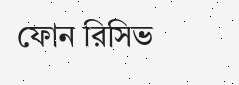ফোন রিসিভ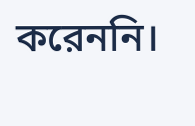করেননি।